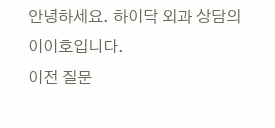안녕하세요. 하이닥 외과 상담의 이이호입니다.
이전 질문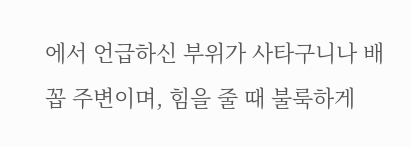에서 언급하신 부위가 사타구니나 배꼽 주변이며, 힘을 줄 때 불룩하게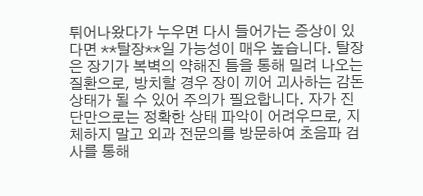튀어나왔다가 누우면 다시 들어가는 증상이 있다면 **탈장**일 가능성이 매우 높습니다. 탈장은 장기가 복벽의 약해진 틈을 통해 밀려 나오는 질환으로, 방치할 경우 장이 끼어 괴사하는 감돈 상태가 될 수 있어 주의가 필요합니다. 자가 진단만으로는 정확한 상태 파악이 어려우므로, 지체하지 말고 외과 전문의를 방문하여 초음파 검사를 통해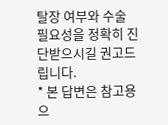탈장 여부와 수술 필요성을 정확히 진단받으시길 권고드립니다.
* 본 답변은 참고용으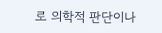로 의학적 판단이나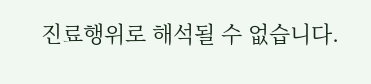진료행위로 해석될 수 없습니다.